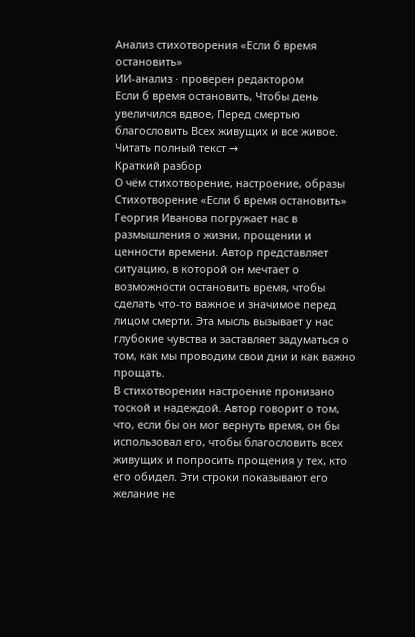Анализ стихотворения «Если б время остановить»
ИИ-анализ · проверен редактором
Если б время остановить, Чтобы день увеличился вдвое, Перед смертью благословить Всех живущих и все живое.
Читать полный текст →
Краткий разбор
О чём стихотворение, настроение, образы
Стихотворение «Если б время остановить» Георгия Иванова погружает нас в размышления о жизни, прощении и ценности времени. Автор представляет ситуацию, в которой он мечтает о возможности остановить время, чтобы сделать что-то важное и значимое перед лицом смерти. Эта мысль вызывает у нас глубокие чувства и заставляет задуматься о том, как мы проводим свои дни и как важно прощать.
В стихотворении настроение пронизано тоской и надеждой. Автор говорит о том, что, если бы он мог вернуть время, он бы использовал его, чтобы благословить всех живущих и попросить прощения у тех, кто его обидел. Эти строки показывают его желание не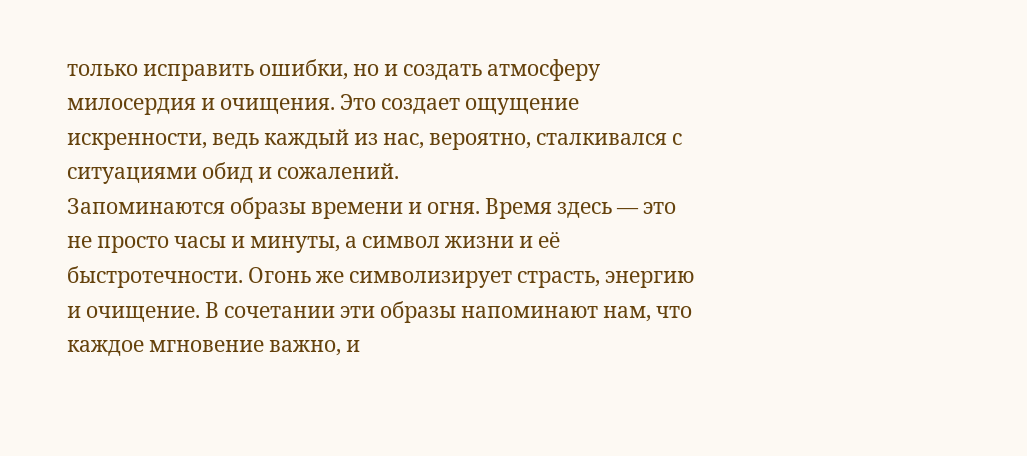только исправить ошибки, но и создать атмосферу милосердия и очищения. Это создает ощущение искренности, ведь каждый из нас, вероятно, сталкивался с ситуациями обид и сожалений.
Запоминаются образы времени и огня. Время здесь — это не просто часы и минуты, а символ жизни и её быстротечности. Огонь же символизирует страсть, энергию и очищение. В сочетании эти образы напоминают нам, что каждое мгновение важно, и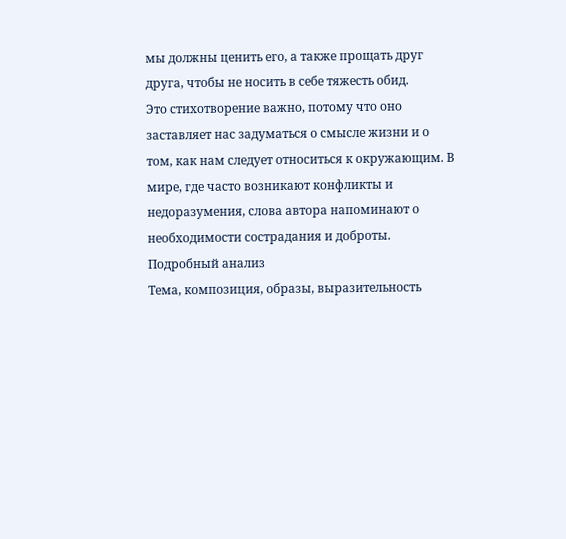мы должны ценить его, а также прощать друг друга, чтобы не носить в себе тяжесть обид.
Это стихотворение важно, потому что оно заставляет нас задуматься о смысле жизни и о том, как нам следует относиться к окружающим. В мире, где часто возникают конфликты и недоразумения, слова автора напоминают о необходимости сострадания и доброты.
Подробный анализ
Тема, композиция, образы, выразительность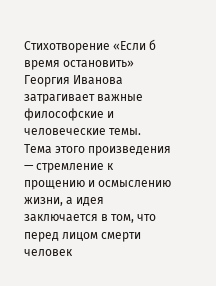Стихотворение «Если б время остановить» Георгия Иванова затрагивает важные философские и человеческие темы. Тема этого произведения — стремление к прощению и осмыслению жизни, а идея заключается в том, что перед лицом смерти человек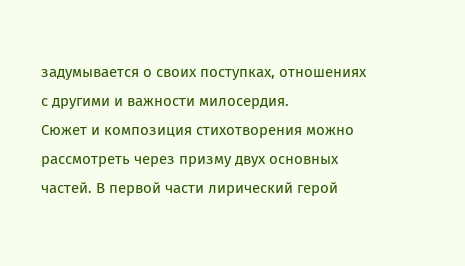задумывается о своих поступках, отношениях с другими и важности милосердия.
Сюжет и композиция стихотворения можно рассмотреть через призму двух основных частей. В первой части лирический герой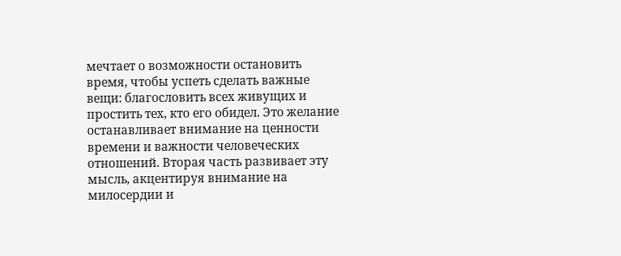мечтает о возможности остановить время, чтобы успеть сделать важные вещи: благословить всех живущих и простить тех, кто его обидел. Это желание останавливает внимание на ценности времени и важности человеческих отношений. Вторая часть развивает эту мысль, акцентируя внимание на милосердии и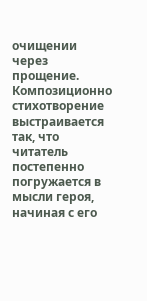очищении через прощение. Композиционно стихотворение выстраивается так, что читатель постепенно погружается в мысли героя, начиная с его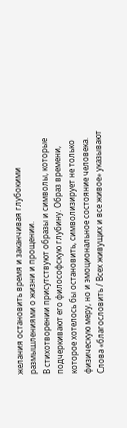желания остановить время и заканчивая глубокими размышлениями о жизни и прощении.
В стихотворении присутствуют образы и символы, которые подчеркивают его философскую глубину. Образ времени, которое хотелось бы остановить, символизирует не только физическую меру, но и эмоциональное состояние человека. Слова «благословить / Всех живущих и все живое» указывают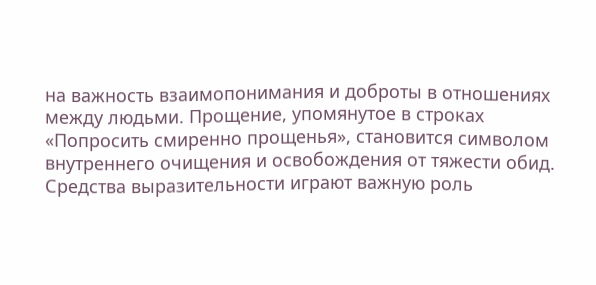на важность взаимопонимания и доброты в отношениях между людьми. Прощение, упомянутое в строках «Попросить смиренно прощенья», становится символом внутреннего очищения и освобождения от тяжести обид.
Средства выразительности играют важную роль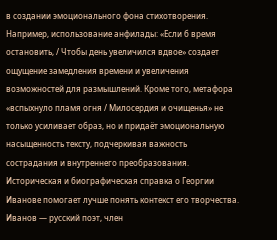в создании эмоционального фона стихотворения. Например, использование анфилады: «Если б время остановить, / Чтобы день увеличился вдвое» создает ощущение замедления времени и увеличения возможностей для размышлений. Кроме того, метафора «вспыхнуло пламя огня / Милосердия и очищенья» не только усиливает образ, но и придаёт эмоциональную насыщенность тексту, подчеркивая важность сострадания и внутреннего преобразования.
Историческая и биографическая справка о Георгии Иванове помогает лучше понять контекст его творчества. Иванов — русский поэт, член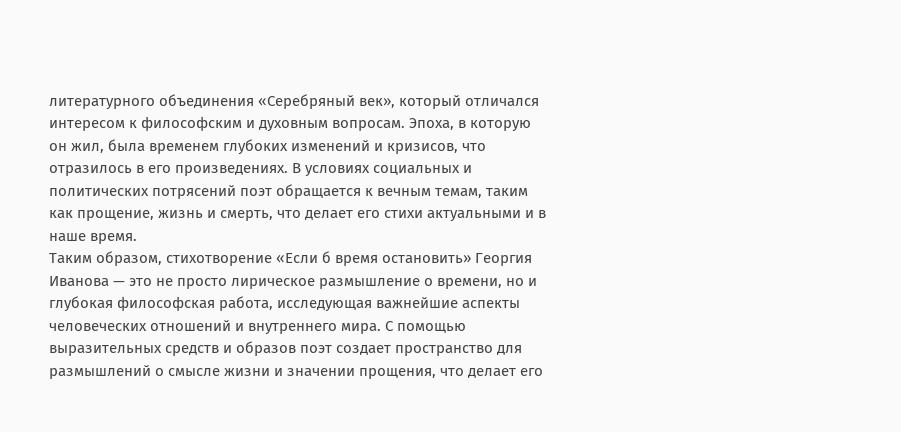литературного объединения «Серебряный век», который отличался интересом к философским и духовным вопросам. Эпоха, в которую он жил, была временем глубоких изменений и кризисов, что отразилось в его произведениях. В условиях социальных и политических потрясений поэт обращается к вечным темам, таким как прощение, жизнь и смерть, что делает его стихи актуальными и в наше время.
Таким образом, стихотворение «Если б время остановить» Георгия Иванова — это не просто лирическое размышление о времени, но и глубокая философская работа, исследующая важнейшие аспекты человеческих отношений и внутреннего мира. С помощью выразительных средств и образов поэт создает пространство для размышлений о смысле жизни и значении прощения, что делает его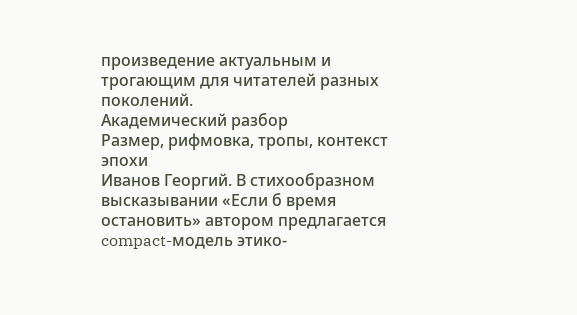произведение актуальным и трогающим для читателей разных поколений.
Академический разбор
Размер, рифмовка, тропы, контекст эпохи
Иванов Георгий. В стихообразном высказывании «Если б время остановить» автором предлагается compact-модель этико-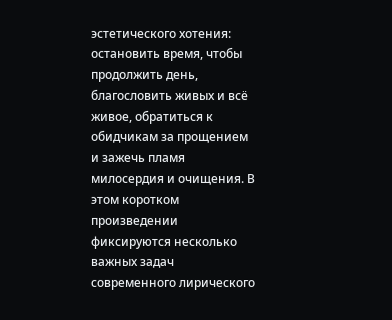эстетического хотения: остановить время, чтобы продолжить день, благословить живых и всё живое, обратиться к обидчикам за прощением и зажечь пламя милосердия и очищения. В этом коротком произведении фиксируются несколько важных задач современного лирического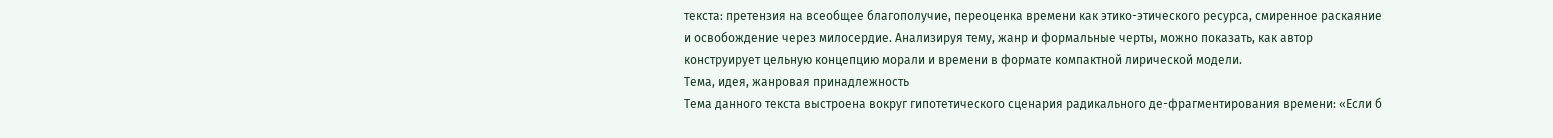текста: претензия на всеобщее благополучие, переоценка времени как этико-этического ресурса, смиренное раскаяние и освобождение через милосердие. Анализируя тему, жанр и формальные черты, можно показать, как автор конструирует цельную концепцию морали и времени в формате компактной лирической модели.
Тема, идея, жанровая принадлежность
Тема данного текста выстроена вокруг гипотетического сценария радикального де-фрагментирования времени: «Если б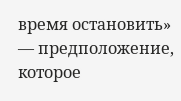время остановить» — предположение, которое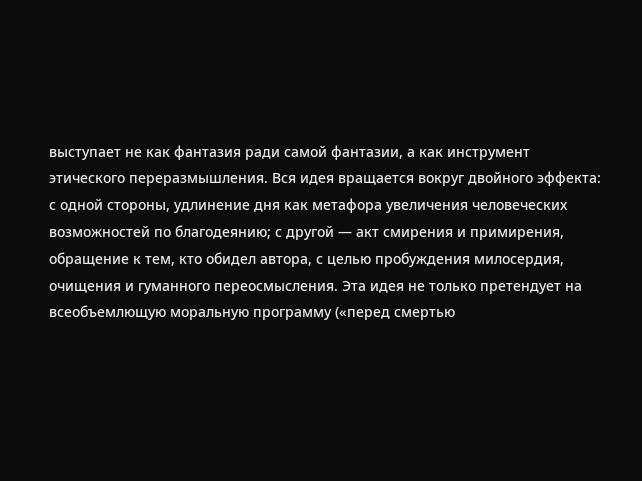выступает не как фантазия ради самой фантазии, а как инструмент этического переразмышления. Вся идея вращается вокруг двойного эффекта: с одной стороны, удлинение дня как метафора увеличения человеческих возможностей по благодеянию; с другой — акт смирения и примирения, обращение к тем, кто обидел автора, с целью пробуждения милосердия, очищения и гуманного переосмысления. Эта идея не только претендует на всеобъемлющую моральную программу («перед смертью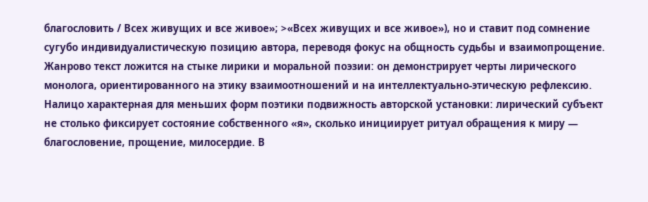благословить / Всех живущих и все живое»; >«Всех живущих и все живое»), но и ставит под сомнение сугубо индивидуалистическую позицию автора, переводя фокус на общность судьбы и взаимопрощение.
Жанрово текст ложится на стыке лирики и моральной поэзии: он демонстрирует черты лирического монолога, ориентированного на этику взаимоотношений и на интеллектуально-этическую рефлексию. Налицо характерная для меньших форм поэтики подвижность авторской установки: лирический субъект не столько фиксирует состояниe собственного «я», сколько инициирует ритуал обращения к миру — благословение, прощение, милосердие. В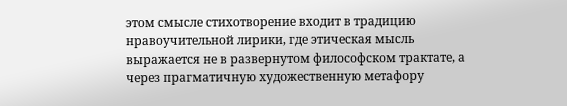этом смысле стихотворение входит в традицию нравоучительной лирики, где этическая мысль выражается не в развернутом философском трактате, а через прагматичную художественную метафору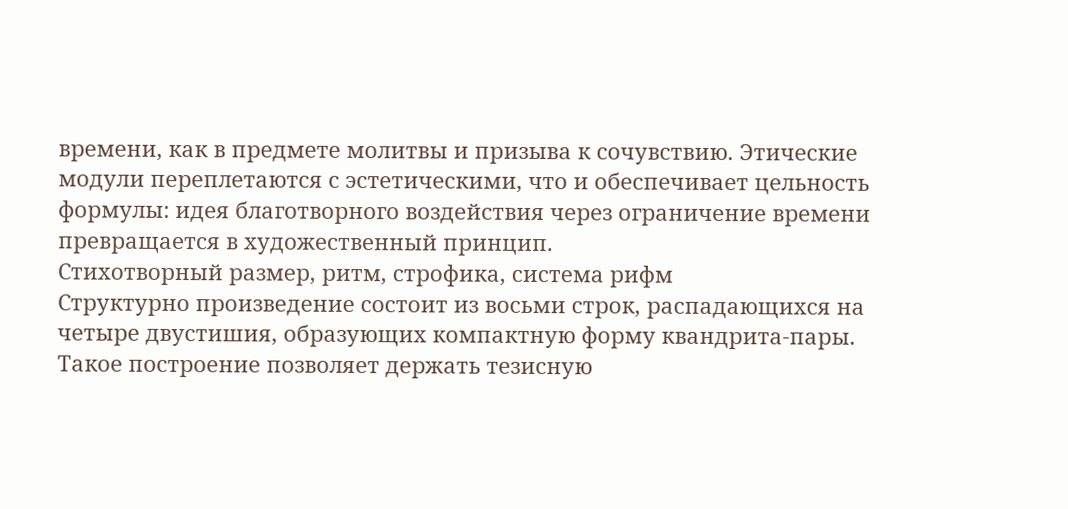времени, как в предмете молитвы и призыва к сочувствию. Этические модули переплетаются с эстетическими, что и обеспечивает цельность формулы: идея благотворного воздействия через ограничение времени превращается в художественный принцип.
Стихотворный размер, ритм, строфика, система рифм
Структурно произведение состоит из восьми строк, распадающихся на четыре двустишия, образующих компактную форму квандрита-пары. Такое построение позволяет держать тезисную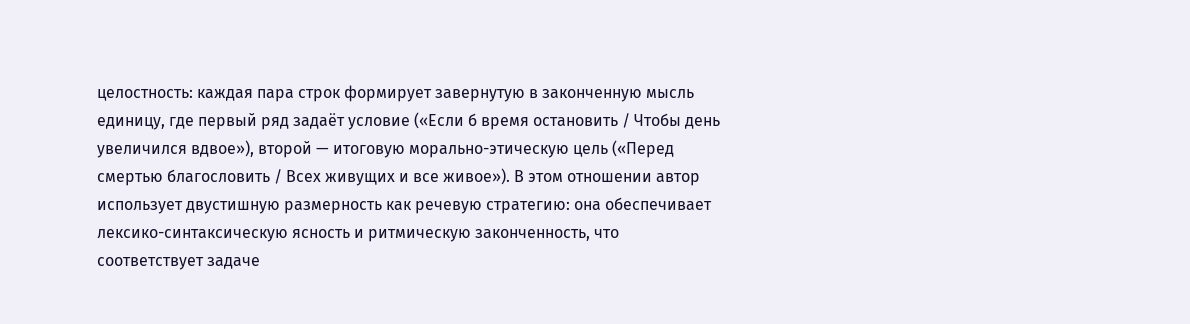целостность: каждая пара строк формирует завернутую в законченную мысль единицу, где первый ряд задаёт условие («Если б время остановить / Чтобы день увеличился вдвое»), второй — итоговую морально-этическую цель («Перед смертью благословить / Всех живущих и все живое»). В этом отношении автор использует двустишную размерность как речевую стратегию: она обеспечивает лексико-синтаксическую ясность и ритмическую законченность, что соответствует задаче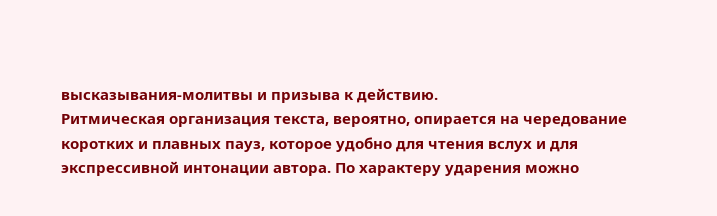высказывания‑молитвы и призыва к действию.
Ритмическая организация текста, вероятно, опирается на чередование коротких и плавных пауз, которое удобно для чтения вслух и для экспрессивной интонации автора. По характеру ударения можно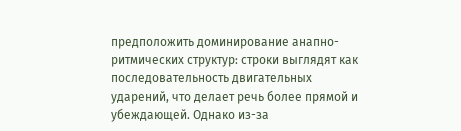предположить доминирование анапно-ритмических структур: строки выглядят как последовательность двигательных ударений, что делает речь более прямой и убеждающей. Однако из-за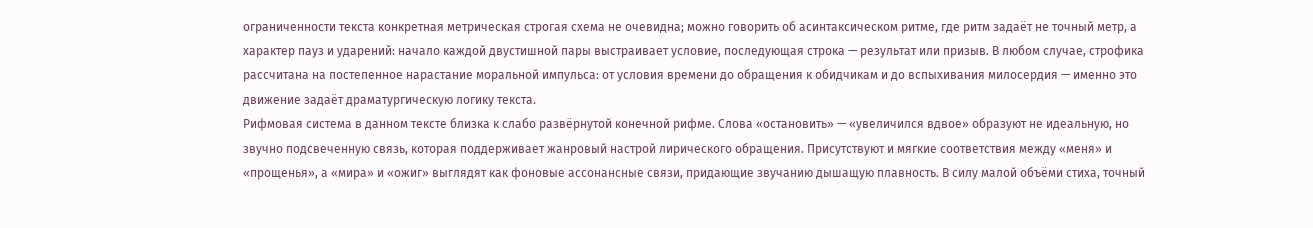ограниченности текста конкретная метрическая строгая схема не очевидна; можно говорить об асинтаксическом ритме, где ритм задаёт не точный метр, а характер пауз и ударений: начало каждой двустишной пары выстраивает условие, последующая строка — результат или призыв. В любом случае, строфика рассчитана на постепенное нарастание моральной импульса: от условия времени до обращения к обидчикам и до вспыхивания милосердия — именно это движение задаёт драматургическую логику текста.
Рифмовая система в данном тексте близка к слабо развёрнутой конечной рифме. Слова «остановить» — «увеличился вдвое» образуют не идеальную, но звучно подсвеченную связь, которая поддерживает жанровый настрой лирического обращения. Присутствуют и мягкие соответствия между «меня» и «прощенья», а «мира» и «ожиг» выглядят как фоновые ассонансные связи, придающие звучанию дышащую плавность. В силу малой объёми стиха, точный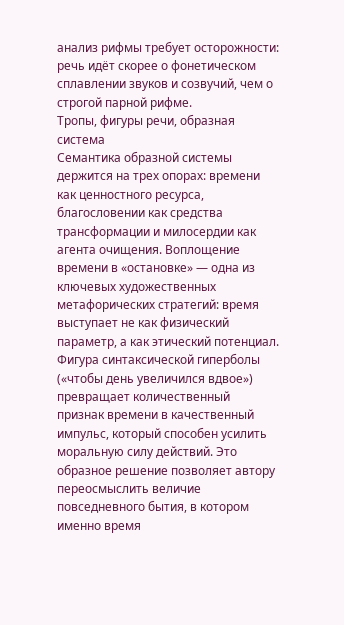анализ рифмы требует осторожности: речь идёт скорее о фонетическом сплавлении звуков и созвучий, чем о строгой парной рифме.
Тропы, фигуры речи, образная система
Семантика образной системы держится на трех опорах: времени как ценностного ресурса, благословении как средства трансформации и милосердии как агента очищения. Воплощение времени в «остановке» — одна из ключевых художественных метафорических стратегий: время выступает не как физический параметр, а как этический потенциал. Фигура синтаксической гиперболы («чтобы день увеличился вдвое») превращает количественный признак времени в качественный импульс, который способен усилить моральную силу действий. Это образное решение позволяет автору переосмыслить величие повседневного бытия, в котором именно время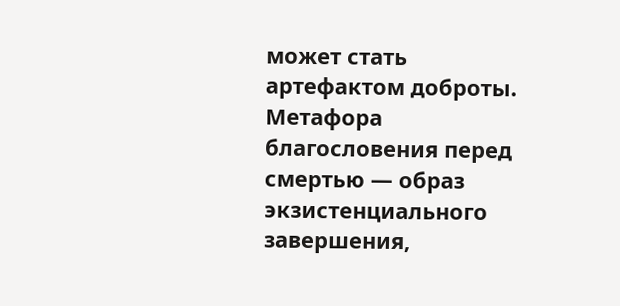может стать артефактом доброты.
Метафора благословения перед смертью — образ экзистенциального завершения,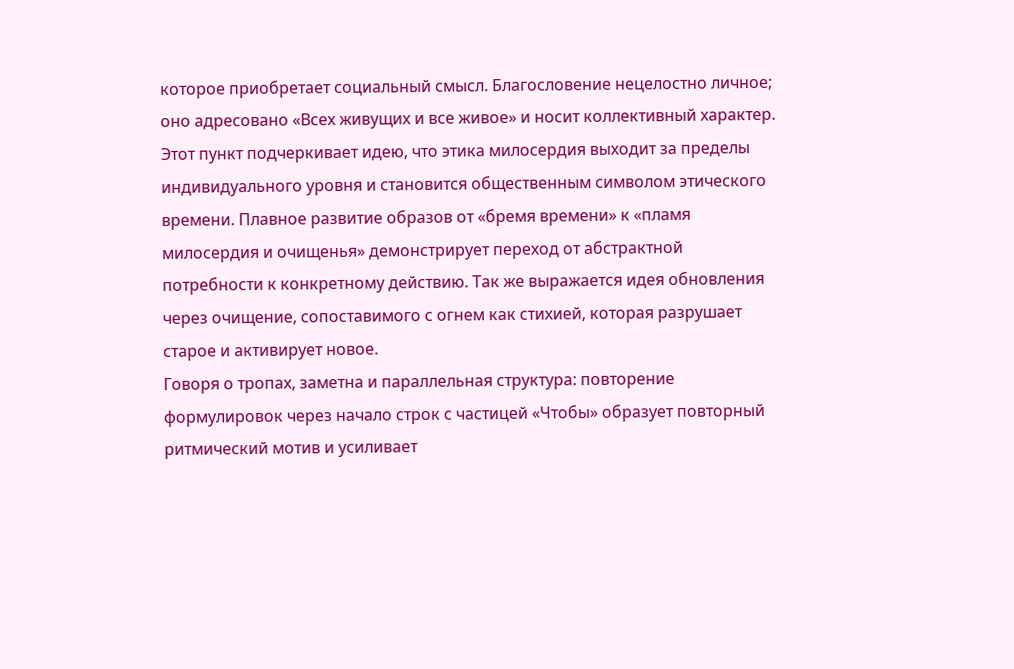которое приобретает социальный смысл. Благословение нецелостно личное; оно адресовано «Всех живущих и все живое» и носит коллективный характер. Этот пункт подчеркивает идею, что этика милосердия выходит за пределы индивидуального уровня и становится общественным символом этического времени. Плавное развитие образов от «бремя времени» к «пламя милосердия и очищенья» демонстрирует переход от абстрактной потребности к конкретному действию. Так же выражается идея обновления через очищение, сопоставимого с огнем как стихией, которая разрушает старое и активирует новое.
Говоря о тропах, заметна и параллельная структура: повторение формулировок через начало строк с частицей «Чтобы» образует повторный ритмический мотив и усиливает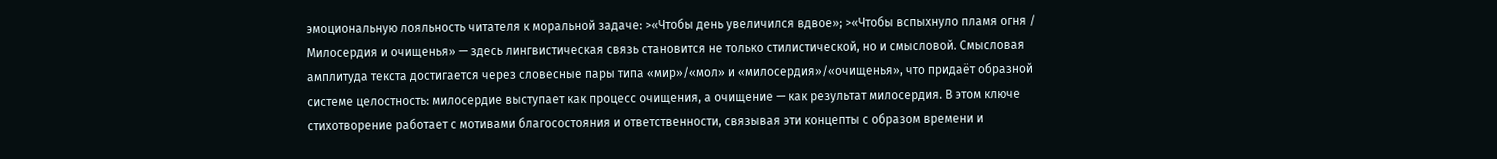эмоциональную лояльность читателя к моральной задаче: >«Чтобы день увеличился вдвое»; >«Чтобы вспыхнуло пламя огня / Милосердия и очищенья» — здесь лингвистическая связь становится не только стилистической, но и смысловой. Смысловая амплитуда текста достигается через словесные пары типа «мир»/«мол» и «милосердия»/«очищенья», что придаёт образной системе целостность: милосердие выступает как процесс очищения, а очищение — как результат милосердия. В этом ключе стихотворение работает с мотивами благосостояния и ответственности, связывая эти концепты с образом времени и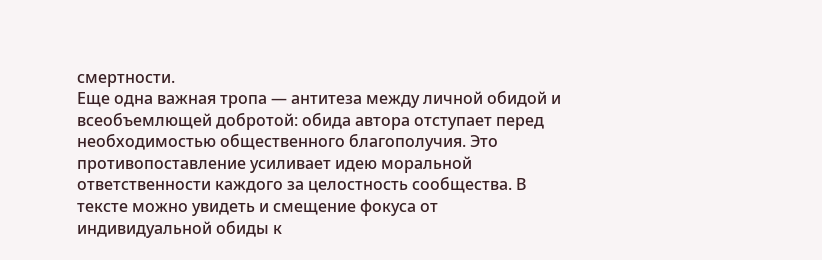смертности.
Еще одна важная тропа — антитеза между личной обидой и всеобъемлющей добротой: обида автора отступает перед необходимостью общественного благополучия. Это противопоставление усиливает идею моральной ответственности каждого за целостность сообщества. В тексте можно увидеть и смещение фокуса от индивидуальной обиды к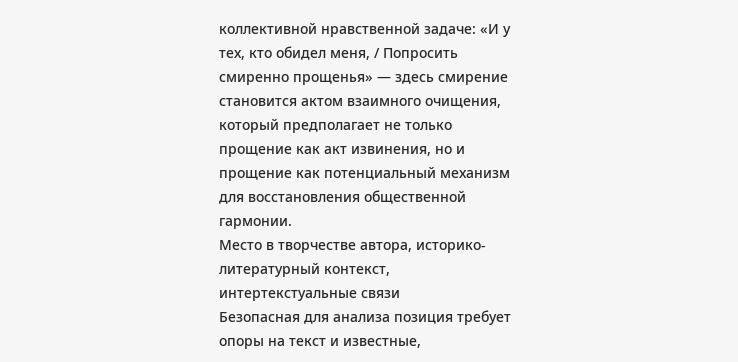коллективной нравственной задаче: «И у тех, кто обидел меня, / Попросить смиренно прощенья» — здесь смирение становится актом взаимного очищения, который предполагает не только прощение как акт извинения, но и прощение как потенциальный механизм для восстановления общественной гармонии.
Место в творчестве автора, историко-литературный контекст, интертекстуальные связи
Безопасная для анализа позиция требует опоры на текст и известные,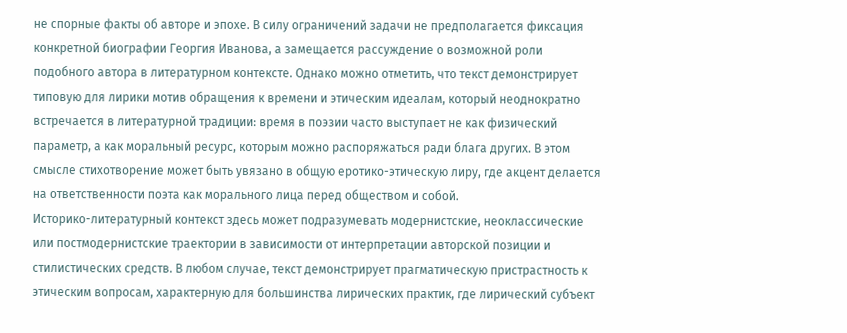не спорные факты об авторе и эпохе. В силу ограничений задачи не предполагается фиксация конкретной биографии Георгия Иванова, а замещается рассуждение о возможной роли подобного автора в литературном контексте. Однако можно отметить, что текст демонстрирует типовую для лирики мотив обращения к времени и этическим идеалам, который неоднократно встречается в литературной традиции: время в поэзии часто выступает не как физический параметр, а как моральный ресурс, которым можно распоряжаться ради блага других. В этом смысле стихотворение может быть увязано в общую еротико-этическую лиру, где акцент делается на ответственности поэта как морального лица перед обществом и собой.
Историко-литературный контекст здесь может подразумевать модернистские, неоклассические или постмодернистские траектории в зависимости от интерпретации авторской позиции и стилистических средств. В любом случае, текст демонстрирует прагматическую пристрастность к этическим вопросам, характерную для большинства лирических практик, где лирический субъект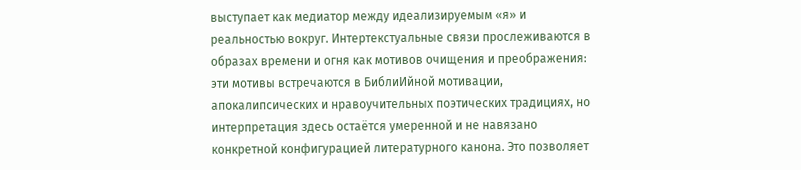выступает как медиатор между идеализируемым «я» и реальностью вокруг. Интертекстуальные связи прослеживаются в образах времени и огня как мотивов очищения и преображения: эти мотивы встречаются в БиблиИйной мотивации, апокалипсических и нравоучительных поэтических традициях, но интерпретация здесь остаётся умеренной и не навязано конкретной конфигурацией литературного канона. Это позволяет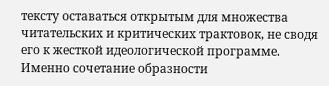тексту оставаться открытым для множества читательских и критических трактовок, не сводя его к жесткой идеологической программе.
Именно сочетание образности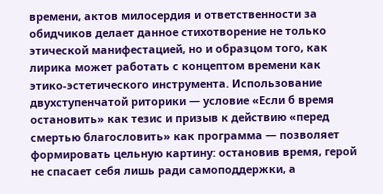времени, актов милосердия и ответственности за обидчиков делает данное стихотворение не только этической манифестацией, но и образцом того, как лирика может работать с концептом времени как этико-эстетического инструмента. Использование двухступенчатой риторики — условие «Если б время остановить» как тезис и призыв к действию «перед смертью благословить» как программа — позволяет формировать цельную картину: остановив время, герой не спасает себя лишь ради самоподдержки, а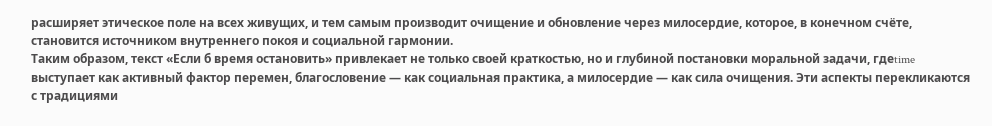расширяет этическое поле на всех живущих, и тем самым производит очищение и обновление через милосердие, которое, в конечном счёте, становится источником внутреннего покоя и социальной гармонии.
Таким образом, текст «Если б время остановить» привлекает не только своей краткостью, но и глубиной постановки моральной задачи, гдеtime выступает как активный фактор перемен, благословение — как социальная практика, а милосердие — как сила очищения. Эти аспекты перекликаются с традициями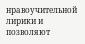нравоучительной лирики и позволяют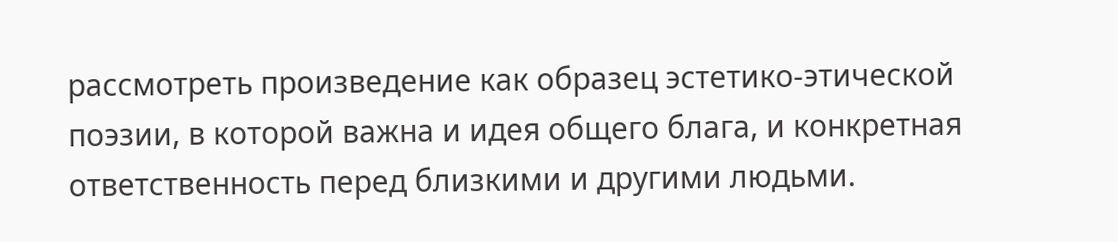рассмотреть произведение как образец эстетико-этической поэзии, в которой важна и идея общего блага, и конкретная ответственность перед близкими и другими людьми.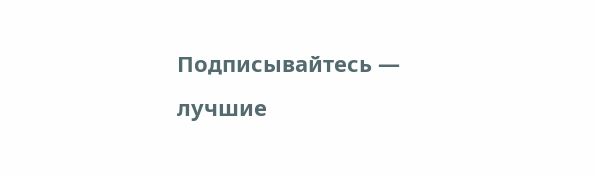Подписывайтесь — лучшие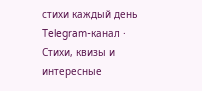стихи каждый день
Telegram-канал · Стихи, квизы и интересные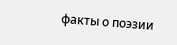факты о поэзии